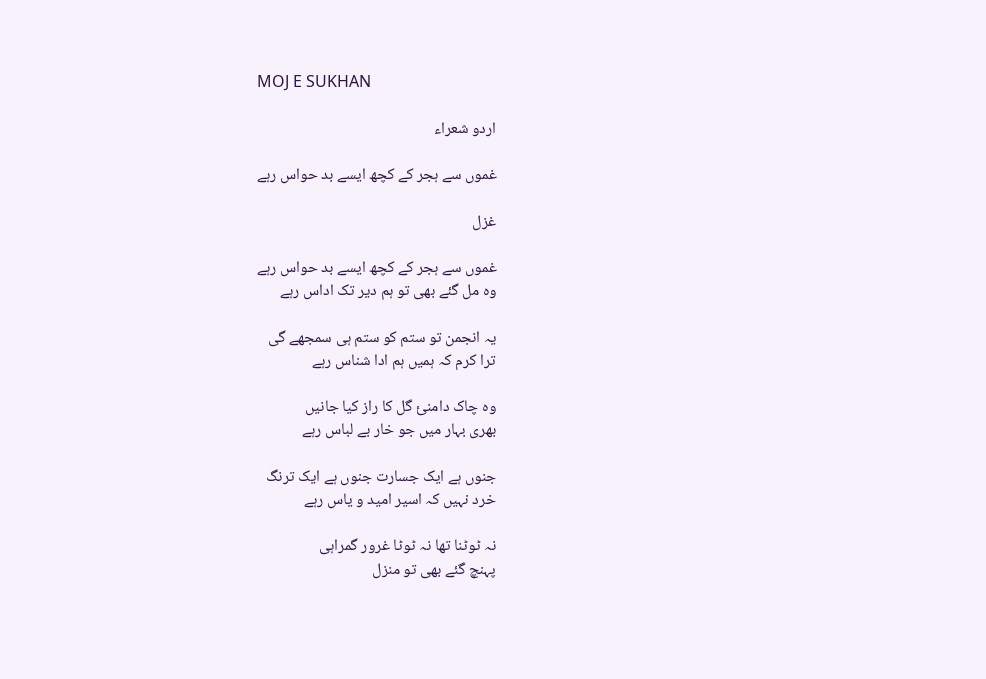MOJ E SUKHAN

اردو شعراء

غموں سے ہجر کے کچھ ایسے بد حواس رہے

غزل

غموں سے ہجر کے کچھ ایسے بد حواس رہے
وہ مل گئے بھی تو ہم دیر تک اداس رہے

یہ انجمن تو ستم کو ستم ہی سمجھے گی
ترا کرم کہ ہمیں ہم ادا شناس رہے

وہ چاک دامنئ گل کا راز کیا جانیں
بھری بہار میں جو خار بے لباس رہے

جنوں ہے ایک جسارت جنوں ہے ایک ترنگ
خرد نہیں کہ اسیر امید و یاس رہے

نہ ٹوٹنا تھا نہ ٹوٹا غرور گمراہی
پہنچ گئے بھی تو منزل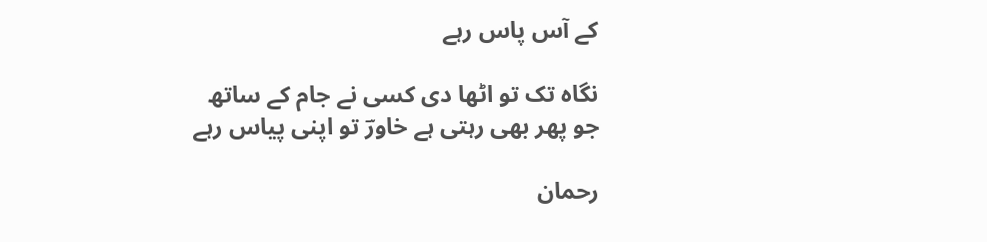کے آس پاس رہے

نگاہ تک تو اٹھا دی کسی نے جام کے ساتھ
جو پھر بھی رہتی ہے خاورؔ تو اپنی پیاس رہے

رحمان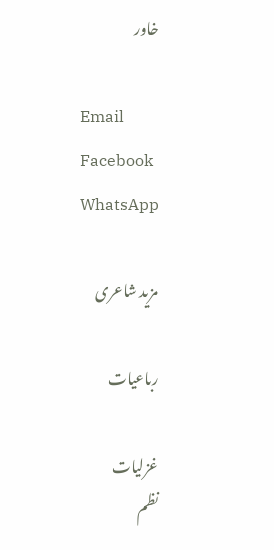خاور

Email
Facebook
WhatsApp

مزید شاعری

رباعیات

غزلیات
نظم